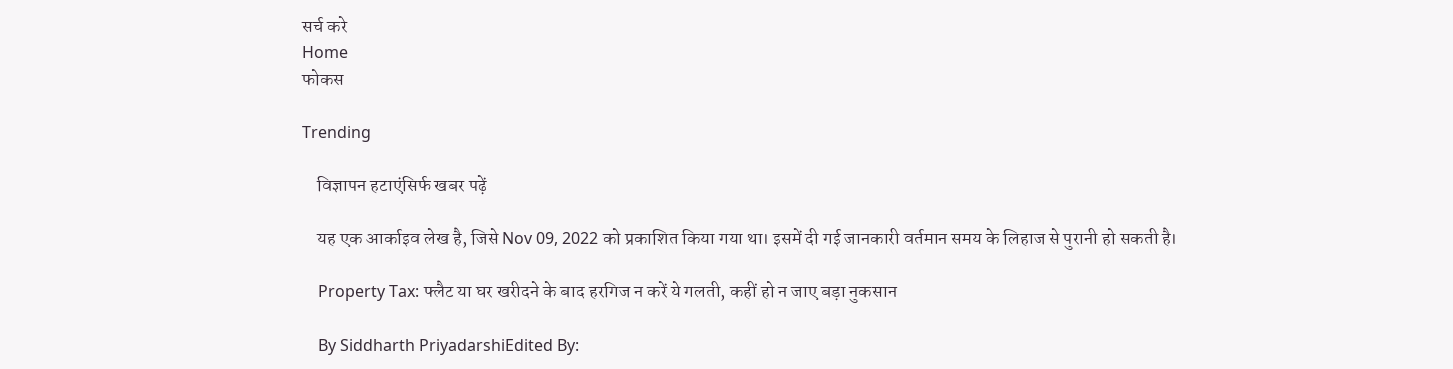सर्च करे
Home
फोकस

Trending

    विज्ञापन हटाएंसिर्फ खबर पढ़ें

    यह एक आर्काइव लेख है, जिसे Nov 09, 2022 को प्रकाशित किया गया था। इसमें दी गई जानकारी वर्तमान समय के लिहाज से पुरानी हो सकती है।

    Property Tax: फ्लैट या घर खरीदने के बाद हरगिज न करें ये गलती, कहीं हो न जाए बड़ा नुकसान

    By Siddharth PriyadarshiEdited By: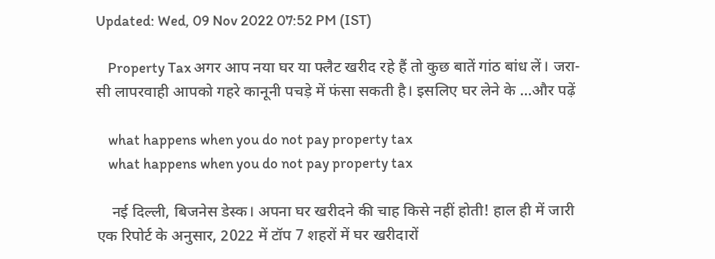Updated: Wed, 09 Nov 2022 07:52 PM (IST)

    Property Tax अगर आप नया घर या फ्लैट खरीद रहे हैं तो कुछ बातें गांठ बांध लें। जरा-सी लापरवाही आपको गहरे कानूनी पचड़े में फंसा सकती है। इसलिए घर लेने के ...और पढ़ें

    what happens when you do not pay property tax
    what happens when you do not pay property tax

    नई दिल्ली, बिजनेस डेस्क। अपना घर खरीदने की चाह किसे नहीं होती! हाल ही में जारी एक रिपोर्ट के अनुसार, 2022 में टॉप 7 शहरों में घर खरीदारों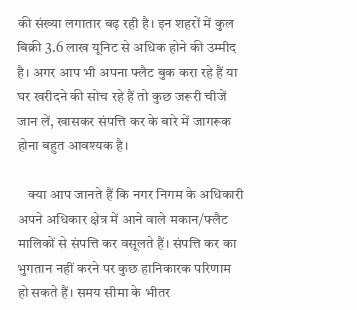की संख्या लगातार बढ़ रही है। इन शहरों में कुल बिक्री 3.6 लाख यूनिट से अधिक होने की उम्मीद है। अगर आप भी अपना फ्लैट बुक करा रहे हैं या घर खरीदने की सोच रहे हैं तो कुछ जरूरी चीजें जान लें, खासकर संपत्ति कर के बारे में जागरूक होना बहुत आवश्यक है।

    क्या आप जानते हैं कि नगर निगम के अधिकारी अपने अधिकार क्षेत्र में आने वाले मकान/फ्लैट मालिकों से संपत्ति कर वसूलते हैं। संपत्ति कर का भुगतान नहीं करने पर कुछ हानिकारक परिणाम हो सकते हैं। समय सीमा के भीतर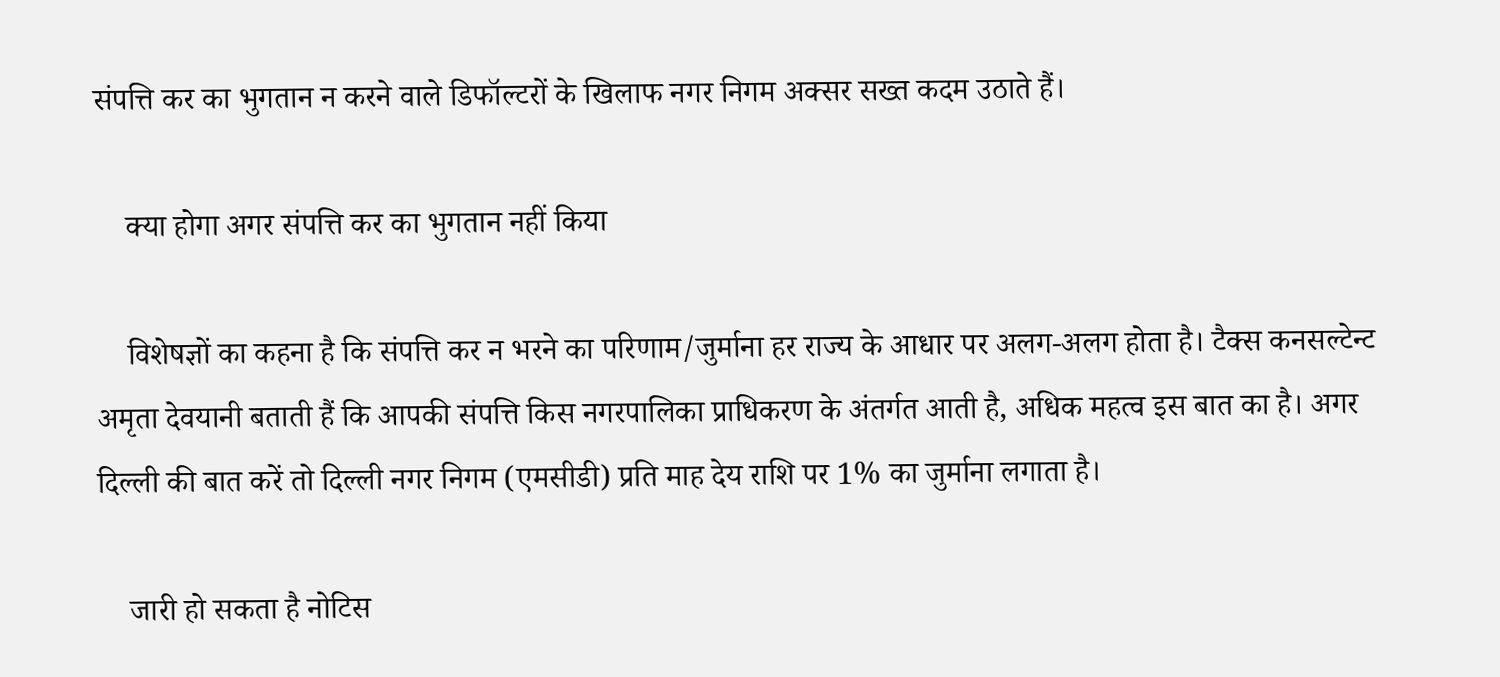संपत्ति कर का भुगतान न करने वाले डिफॉल्टरों के खिलाफ नगर निगम अक्सर सख्त कदम उठाते हैं।

    क्या होगा अगर संपत्ति कर का भुगतान नहीं किया

    विशेषज्ञों का कहना है कि संपत्ति कर न भरने का परिणाम/जुर्माना हर राज्य के आधार पर अलग-अलग होता है। टैक्स कनसल्टेन्ट अमृता देवयानी बताती हैं कि आपकी संपत्ति किस नगरपालिका प्राधिकरण के अंतर्गत आती है, अधिक महत्व इस बात का है। अगर दिल्ली की बात करें तो दिल्ली नगर निगम (एमसीडी) प्रति माह देय राशि पर 1% का जुर्माना लगाता है।

    जारी हो सकता है नोटिस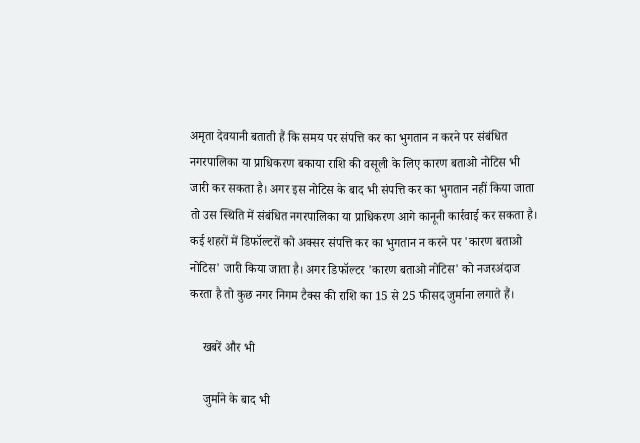अमृता देवयानी बताती हैं कि समय पर संपत्ति कर का भुगतान न करने पर संबंधित नगरपालिका या प्राधिकरण बकाया राशि की वसूली के लिए कारण बताओ नोटिस भी जारी कर सकता है। अगर इस नोटिस के बाद भी संपत्ति कर का भुगतान नहीं किया जाता तो उस स्थिति में संबंधित नगरपालिका या प्राधिकरण आगे कानूनी कार्रवाई कर सकता है। कई शहरों में डिफॉल्टरों को अक्सर संपत्ति कर का भुगतान न करने पर 'कारण बताओ नोटिस' जारी किया जाता है। अगर डिफॉल्टर 'कारण बताओ नोटिस' को नजरअंदाज करता है तो कुछ नगर निगम टैक्स की राशि का 15 से 25 फीसद जुर्माना लगाते हैं।

    खबरें और भी

    जुर्माने के बाद भी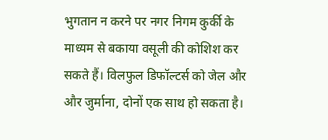भुगतान न करने पर नगर निगम कुर्की के माध्यम से बकाया वसूली की कोशिश कर सकते हैं। विलफुल डिफॉल्टर्स को जेल और और जुर्माना, दोनों एक साथ हो सकता है।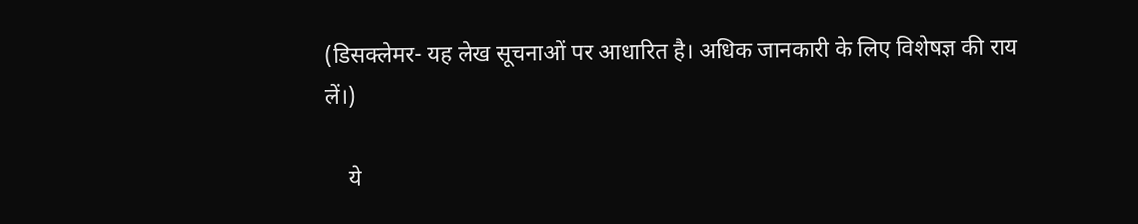(डिसक्लेमर- यह लेख सूचनाओं पर आधारित है। अधिक जानकारी के लिए विशेषज्ञ की राय लें।)

    ये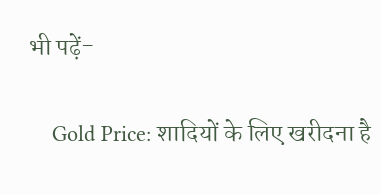भी पढ़ें-

    Gold Price: शादियों के लिए खरीदना है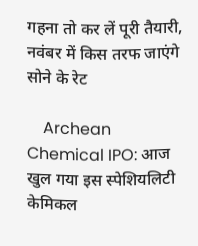गहना तो कर लें पूरी तैयारी, नवंबर में किस तरफ जाएंगे सोने के रेट

    Archean Chemical IPO: आज खुल गया इस स्पेशियलिटी केमिकल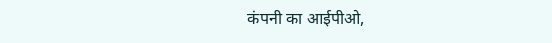कंपनी का आईपीओ,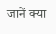जानें क्या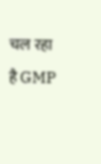चल रहा है GMP